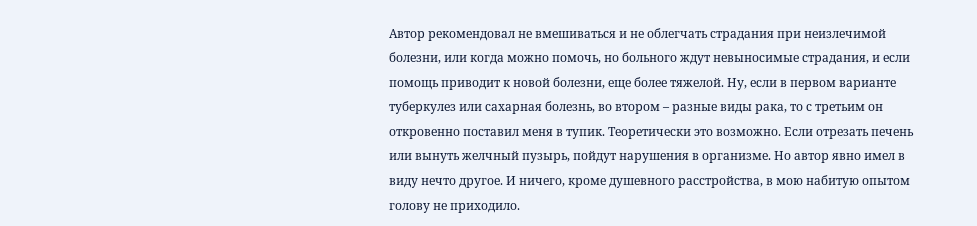Автор рекомендовал не вмешиваться и не облегчать страдания при неизлечимой болезни, или когда можно помочь, но больного ждут невыносимые страдания, и если помощь приводит к новой болезни, еще более тяжелой. Ну, если в первом варианте туберкулез или сахарная болезнь, во втором – разные виды рака, то с третьим он откровенно поставил меня в тупик. Теоретически это возможно. Если отрезать печень или вынуть желчный пузырь, пойдут нарушения в организме. Но автор явно имел в виду нечто другое. И ничего, кроме душевного расстройства, в мою набитую опытом голову не приходило.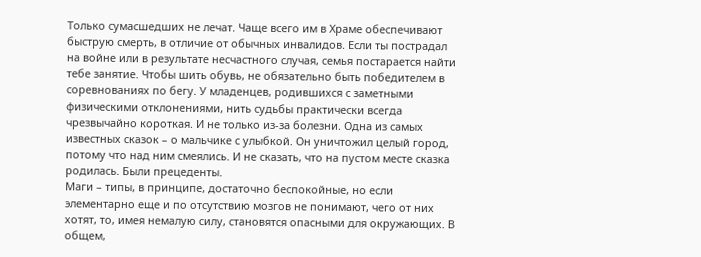Только сумасшедших не лечат. Чаще всего им в Храме обеспечивают быструю смерть, в отличие от обычных инвалидов. Если ты пострадал на войне или в результате несчастного случая, семья постарается найти тебе занятие. Чтобы шить обувь, не обязательно быть победителем в соревнованиях по бегу. У младенцев, родившихся с заметными физическими отклонениями, нить судьбы практически всегда чрезвычайно короткая. И не только из-за болезни. Одна из самых известных сказок – о мальчике с улыбкой. Он уничтожил целый город, потому что над ним смеялись. И не сказать, что на пустом месте сказка родилась. Были прецеденты.
Маги – типы, в принципе, достаточно беспокойные, но если элементарно еще и по отсутствию мозгов не понимают, чего от них хотят, то, имея немалую силу, становятся опасными для окружающих. В общем,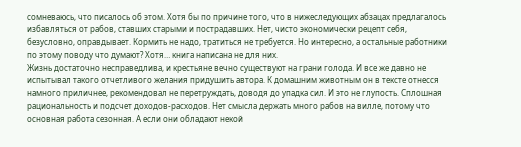сомневаюсь, что писалось об этом. Хотя бы по причине того, что в нижеследующих абзацах предлагалось избавляться от рабов, ставших старыми и пострадавших. Нет, чисто экономически рецепт себя, безусловно, оправдывает. Кормить не надо, тратиться не требуется. Но интересно, а остальные работники по этому поводу что думают? Хотя… книга написана не для них.
Жизнь достаточно несправедлива, и крестьяне вечно существуют на грани голода. И все же давно не испытывал такого отчетливого желания придушить автора. К домашним животным он в тексте отнесся намного приличнее, рекомендовал не перетруждать, доводя до упадка сил. И это не глупость. Сплошная рациональность и подсчет доходов-расходов. Нет смысла держать много рабов на вилле, потому что основная работа сезонная. А если они обладают некой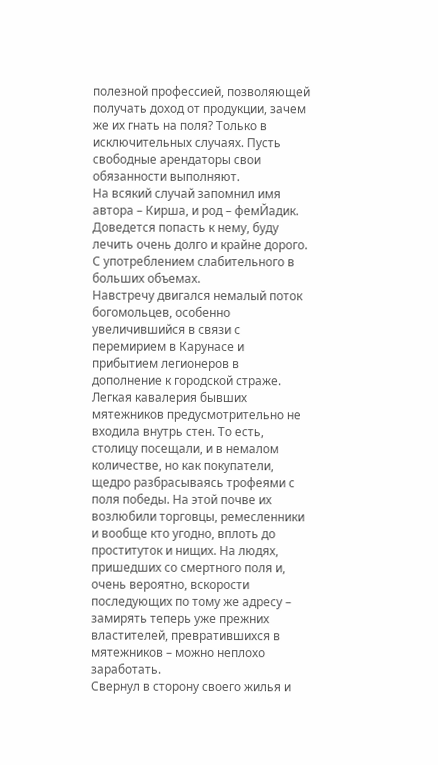полезной профессией, позволяющей получать доход от продукции, зачем же их гнать на поля? Только в исключительных случаях. Пусть свободные арендаторы свои обязанности выполняют.
На всякий случай запомнил имя автора – Кирша, и род – фемЙадик. Доведется попасть к нему, буду лечить очень долго и крайне дорого. С употреблением слабительного в больших объемах.
Навстречу двигался немалый поток богомольцев, особенно увеличившийся в связи с перемирием в Карунасе и прибытием легионеров в дополнение к городской страже. Легкая кавалерия бывших мятежников предусмотрительно не входила внутрь стен. То есть, столицу посещали, и в немалом количестве, но как покупатели, щедро разбрасываясь трофеями с поля победы. На этой почве их возлюбили торговцы, ремесленники и вообще кто угодно, вплоть до проституток и нищих. На людях, пришедших со смертного поля и, очень вероятно, вскорости последующих по тому же адресу – замирять теперь уже прежних властителей, превратившихся в мятежников – можно неплохо заработать.
Свернул в сторону своего жилья и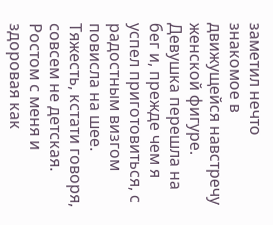заметил нечто знакомое в движущейся навстречу женской фигуре. Девушка перешла на бег и, прежде чем я успел приготовиться, с радостным визгом повисла на шее. Тяжесть, кстати говоря, совсем не детская. Ростом с меня и здоровая как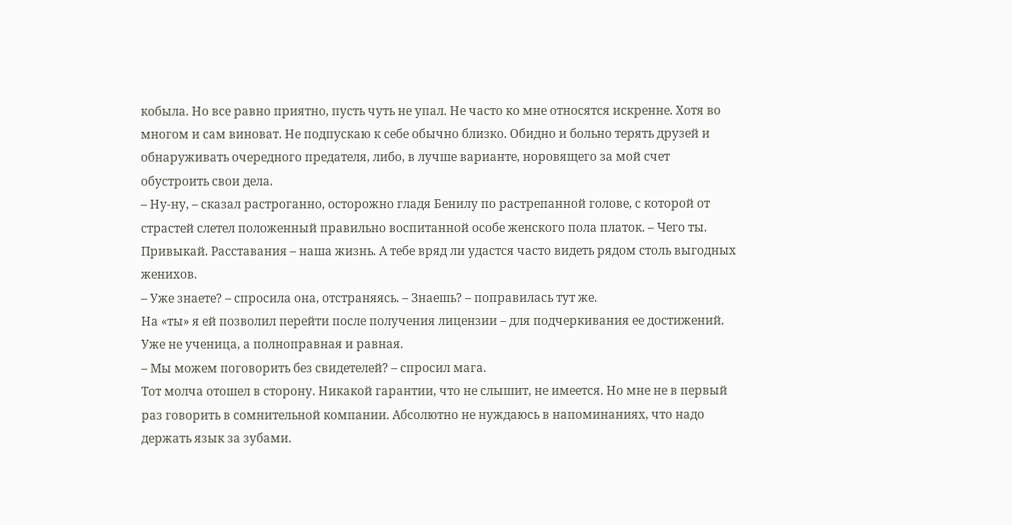кобыла. Но все равно приятно, пусть чуть не упал. Не часто ко мне относятся искренне. Хотя во многом и сам виноват. Не подпускаю к себе обычно близко. Обидно и больно терять друзей и обнаруживать очередного предателя, либо, в лучше варианте, норовящего за мой счет обустроить свои дела.
– Ну-ну, – сказал растроганно, осторожно гладя Бенилу по растрепанной голове, с которой от страстей слетел положенный правильно воспитанной особе женского пола платок. – Чего ты. Привыкай. Расставания – наша жизнь. А тебе вряд ли удастся часто видеть рядом столь выгодных женихов.
– Уже знаете? – спросила она, отстраняясь. – Знаешь? – поправилась тут же.
На «ты» я ей позволил перейти после получения лицензии – для подчеркивания ее достижений. Уже не ученица, а полноправная и равная.
– Мы можем поговорить без свидетелей? – спросил мага.
Тот молча отошел в сторону. Никакой гарантии, что не слышит, не имеется. Но мне не в первый раз говорить в сомнительной компании. Абсолютно не нуждаюсь в напоминаниях, что надо держать язык за зубами.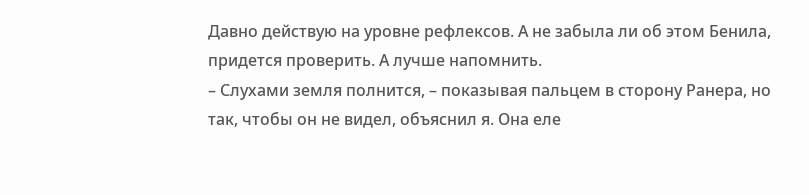Давно действую на уровне рефлексов. А не забыла ли об этом Бенила, придется проверить. А лучше напомнить.
– Слухами земля полнится, – показывая пальцем в сторону Ранера, но так, чтобы он не видел, объяснил я. Она еле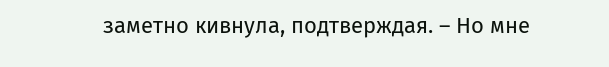заметно кивнула, подтверждая. – Но мне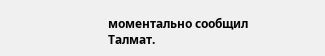моментально сообщил Талмат.